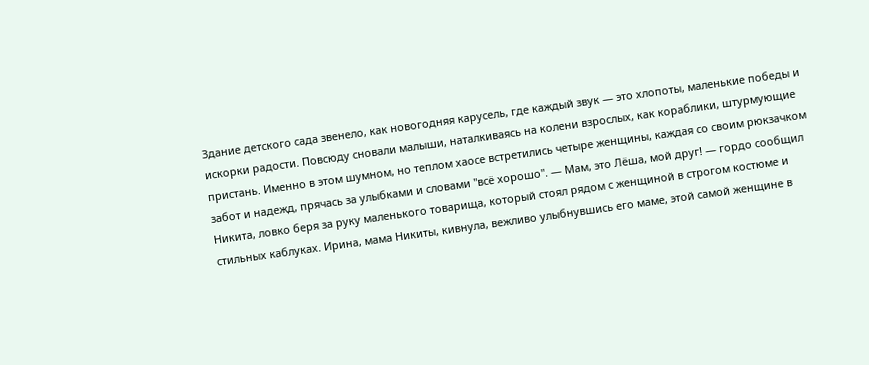Здание детского сада звенело, как новогодняя карусель, где каждый звук — это хлопоты, маленькие победы и искорки радости. Повсюду сновали малыши, наталкиваясь на колени взрослых, как кораблики, штурмующие пристань. Именно в этом шумном, но теплом хаосе встретились четыре женщины, каждая со своим рюкзачком забот и надежд, прячась за улыбками и словами "всё хорошо". — Мам, это Лёша, мой друг! — гордо сообщил Никита, ловко беря за руку маленького товарища, который стоял рядом с женщиной в строгом костюме и стильных каблуках. Ирина, мама Никиты, кивнула, вежливо улыбнувшись его маме, этой самой женщине в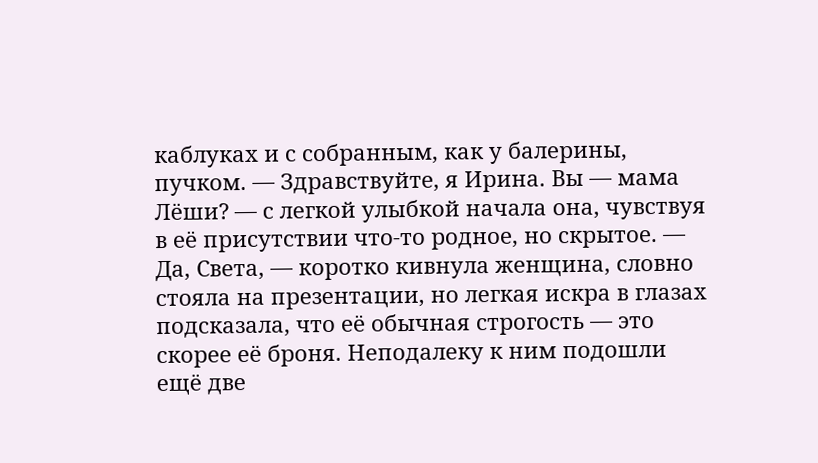каблуках и с собранным, как у балерины, пучком. — Здравствуйте, я Ирина. Вы — мама Лёши? — с легкой улыбкой начала она, чувствуя в её присутствии что-то родное, но скрытое. — Да, Света, — коротко кивнула женщина, словно стояла на презентации, но легкая искра в глазах подсказала, что её обычная строгость — это скорее её броня. Неподалеку к ним подошли ещё две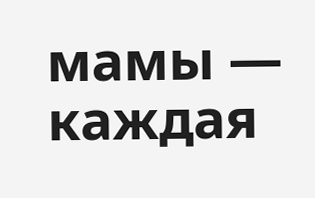мамы — каждая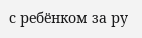с ребёнком за ру